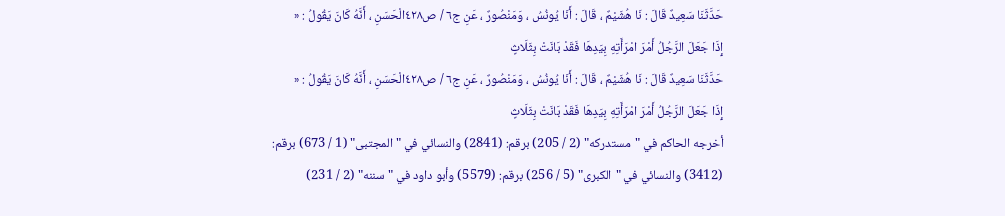حَدَّثَنَا سَعِيدٌ قَالَ : نَا هُشَيْمٌ ، قَالَ : أَنَا يُونُسُ ، وَمَنْصُورٌ ، عَنِ ج٦ / ص٤٢٨الْحَسَنِ ، أَنَّهُ كَانَ يَقُولُ : «
إِذَا جَعَلَ الرَّجُلُ أَمْرَ امْرَأَتِهِ بِيَدِهَا فَقَدْ بَانَتْ بِثَلَاثٍ
حَدَّثَنَا سَعِيدٌ قَالَ : نَا هُشَيْمٌ ، قَالَ : أَنَا يُونُسُ ، وَمَنْصُورٌ ، عَنِ ج٦ / ص٤٢٨الْحَسَنِ ، أَنَّهُ كَانَ يَقُولُ : «
إِذَا جَعَلَ الرَّجُلُ أَمْرَ امْرَأَتِهِ بِيَدِهَا فَقَدْ بَانَتْ بِثَلَاثٍ
أخرجه الحاكم في "مستدركه" (2 / 205) برقم: (2841) والنسائي في "المجتبى" (1 / 673) برقم: (3412) والنسائي في "الكبرى" (5 / 256) برقم: (5579) وأبو داود في "سننه" (2 / 231)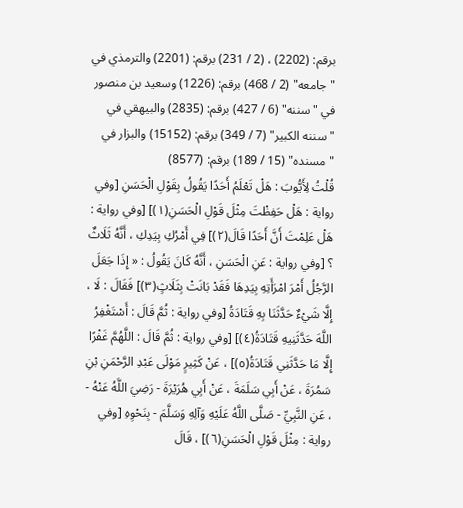برقم: (2202) ، (2 / 231) برقم: (2201) والترمذي في "جامعه" (2 / 468) برقم: (1226) وسعيد بن منصور في "سننه" (6 / 427) برقم: (2835) والبيهقي في "سننه الكبير" (7 / 349) برقم: (15152) والبزار في "مسنده" (15 / 189) برقم: (8577)
قُلْتُ لِأَيُّوبَ : هَلْ تَعْلَمُ أَحَدًا يَقُولُ بِقَوْلِ الْحَسَنِ [وفي رواية : هَلْ حَفِظْتَ مِثْلَ قَوْلِ الْحَسَنِ(١)] [وفي رواية : هَلْ عَلِمْتَ أَنَّ أَحَدًا قَالَ(٢)] فِي أَمْرُكِ بِيَدِكِ ، أَنَّهُ ثَلَاثٌ ؟ [وفي رواية : عَنِ الْحَسَنِ ، أَنَّهُ كَانَ يَقُولُ : « إِذَا جَعَلَ الرَّجُلُ أَمْرَ امْرَأَتِهِ بِيَدِهَا فَقَدْ بَانَتْ بِثَلَاثٍ(٣)] فَقَالَ : لَا ، إِلَّا شَيْءٌ حَدَّثَنَا بِهِ قَتَادَةُ [وفي رواية : ثُمَّ قَالَ : أَسْتَغْفِرُ اللَّهَ حَدَّثَنِيهِ قَتَادَةُ(٤)] [وفي رواية : ثُمَّ قَالَ : اللَّهُمَّ غَفْرًا إِلَّا مَا حَدَّثَنِي قَتَادَةُ(٥)] ، عَنْ كَثِيرٍ مَوْلَى عَبْدِ الرَّحْمَنِ بْنِ سَمُرَةَ ، عَنْ أَبِي سَلَمَةَ ، عَنْ أَبِي هُرَيْرَةَ - رَضِيَ اللَّهُ عَنْهُ - ، عَنِ النَّبِيِّ - صَلَّى اللَّهُ عَلَيْهِ وَآلِهِ وَسَلَّمَ - بِنَحْوِهِ [وفي رواية : مِثْلَ قَوْلِ الْحَسَنِ(٦)] ، قَالَ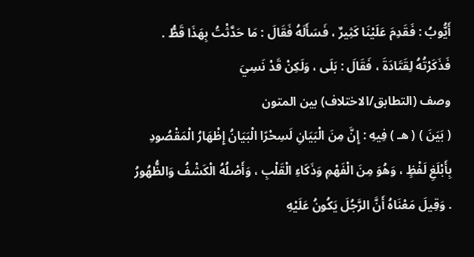أَيُّوبُ : فَقَدِمَ عَلَيْنَا كَثِيرٌ ، فَسَأَلَهُ فَقَالَ : مَا حَدَّثْتُ بِهَذَا قَطُّ . فَذَكَرْتُهُ لِقَتَادَةَ ، فَقَالَ : بَلَى ، وَلَكِنْ قَدْ نَسِيَ
وصف (التطابق/الاختلاف) بين المتون
( بَيَنَ ) ( هـ ) فِيهِ : إِنَّ مِنَ الْبَيَانِ لَسِحْرًا الْبَيَانُ إِظْهَارُ الْمَقْصُودِ بِأَبْلَغِ لَفْظٍ ، وَهُوَ مِنَ الْفَهْمِ وَذَكَاءِ الْقَلْبِ ، وَأَصْلُهُ الْكَشْفُ وَالظُّهُورُ . وَقِيلَ مَعْنَاهُ أَنَّ الرَّجُلَ يَكُونُ عَلَيْهِ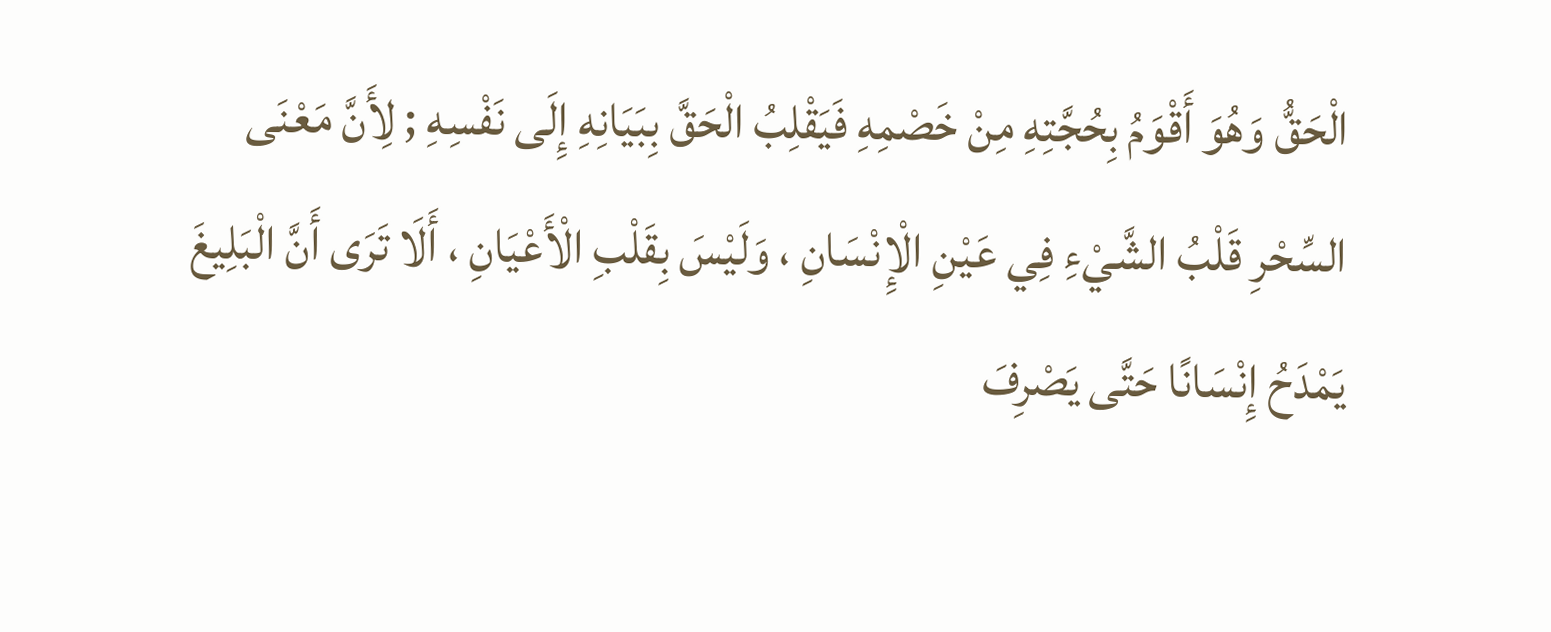الْحَقُّ وَهُوَ أَقْوَمُ بِحُجَّتِهِ مِنْ خَصْمِهِ فَيَقْلِبُ الْحَقَّ بِبَيَانِهِ إِلَى نَفْسِهِ ; لِأَنَّ مَعْنَى السِّحْرِ قَلْبُ الشَّيْءِ فِي عَيْنِ الْإِنْسَانِ ، وَلَيْسَ بِقَلْبِ الْأَعْيَانِ ، أَلَا تَرَى أَنَّ الْبَلِيغَ يَمْدَحُ إِنْسَانًا حَتَّى يَصْرِفَ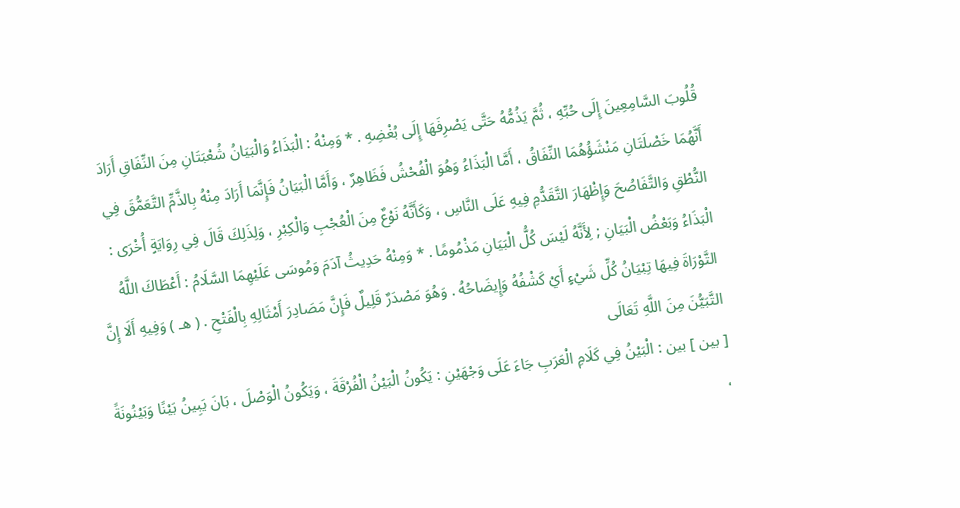قُلُوبَ السَّامِعِينَ إِلَى حُبِّهِ ، ثُمَّ يَذُمُّهُ حَتَّى يَصْرِفَهَا إِلَى بُغْضِهِ . * وَمِنْهُ : الْبَذَاءُ وَالْبَيَانُ شُعْبَتَانِ مِنَ النِّفَاقِ أَرَادَ أَنَّهُمَا خَصْلَتَانِ مَنْشَؤُهُمَا النِّفَاقُ ، أَمَّا الْبَذَاءُ وَهُوَ الْفُحْشُ فَظَاهِرٌ ، وَأَمَّا الْبَيَانُ فَإِنَّمَا أَرَادَ مِنْهُ بِالذَّمِّ التَّعَمُّقَ فِي النُّطْقِ وَالتَّفَاصُحَ وَإِظْهَارَ التَّقَدُّمِ فِيهِ عَلَى النَّاسِ ، وَكَأَنَّهُ نَوْعٌ مِنَ الْعُجْبِ وَالْكِبْرِ ، وَلِذَلِكَ قَالَ فِي رِوَايَةٍ أُخْرَى : الْبَذَاءُ وَبَعْضُ الْبَيَانِ ; لِأَنَّهُ لَيْسَ كُلُّ الْبَيَانِ مَذْمُومًا . * وَمِنْهُ حَدِيثُ آدَمَ وَمُوسَى عَلَيْهِمَا السَّلَامُ : أَعْطَاكَ اللَّهُ التَّوْرَاةَ فِيهَا تِبْيَانُ كُلِّ شَيْءٍ أَيْ كَشْفُهُ وَإِيضَاحُهُ . وَهُوَ مَصْدَرٌ قَلِيلٌ فَإِنَّ مَصَادِرَ أَمْثَالِهِ بِالْفَتْحِ . ( هـ ) وَفِيهِ أَلَا إِنَّ التَّبَيُّنَ مِنَ اللَّهِ تَعَالَى
[ بين ] بين : الْبَيْنُ فِي كَلَامِ الْعَرَبِ جَاءَ عَلَى وَجْهَيْنِ : يَكُونُ الْبَيْنُ الْفُرْقَةَ ، وَيَكُونُ الْوَصْلَ ، بَانَ يَبِينُ بَيْنًا وَبَيْنُونَةً ،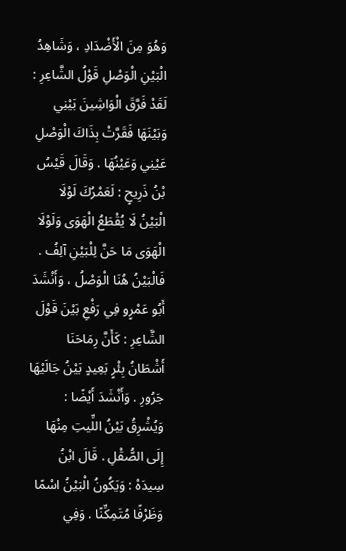وَهُوَ مِنَ الْأَضْدَادِ ، وَشَاهِدُ الْبَيْنِ الْوَصْلِ قَوْلُ الشَّاعِرِ : لَقَدْ فَرَّقَ الْوَاشِينَ بَيْنِي وَبَيْنَهَا فَقَرَّتْ بِذَاكَ الْوَصْلِ عَيْنِي وَعَيْنُهَا . وَقَالَ قَيْسُ بْنُ ذَرِيحٍ : لَعَمْرُكَ لَوْلَا الْبَيْنُ لَا يُقْطَعُ الْهَوَى وَلَوْلَا الْهَوَى مَا حَنَّ لِلْبَيْنِ آلِفُ . فَالْبَيْنُ هُنَا الْوَصْلُ ، وَأَنْشَدَ أَبُو عَمْرٍو فِي رَفْعِ بَيْنَ قَوْلَ الشَّاعِرِ : كَأَنَّ رِمَاحَنَا أَشْطَانُ بِئْرٍ بَعِيدٍ بَيْنُ جَالَيْهَا جَرُورِ . وَأَنْشَدَ أَيْضًا : وَيُشْرِقُ بَيْنُ اللِّيتِ مِنْهَا إِلَى الصُّقْلِ . قَالَ ابْنُ سِيدَهْ : وَيَكُونُ الْبَيْنُ اسْمًا وَظَرْفًا مُتَمِكِّنًا . وَفِي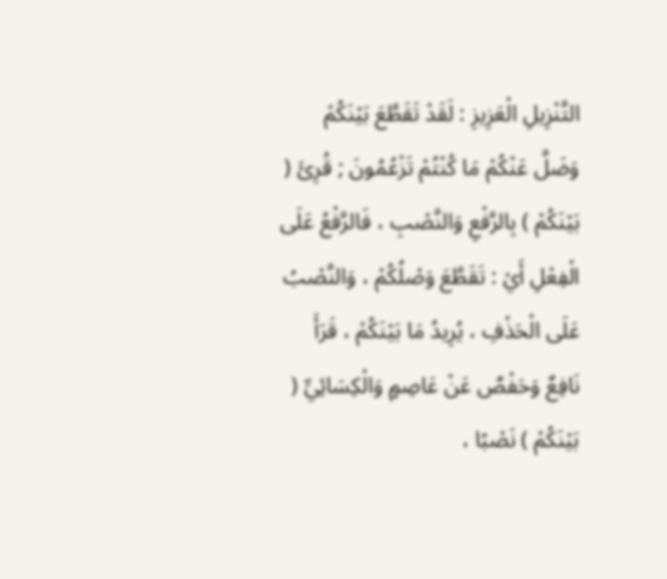التَّنْزِيلِ الْعَزِيزِ : لَقَدْ تَقَطَّعَ بَيْنَكُمْ وَضَلَّ عَنْكُمْ مَا كُنْتُمْ تَزْعُمُونَ ; قُرِئَ ( بَيْنَكُمْ ) بِالرَّفْعِ وَالنَّصْبِ ، فَالرَّفْعُ عَلَى الْفِعْلِ أَيْ : تَقَطَّعَ وَصْلُكُمْ ، وَالنَّصْبُ عَلَى الْحَذْفِ ، يُرِيدُ مَا بَيْنَكُمْ ، قَرَأَ نَافِعٌ وَحَفْصٌ عَنْ عَاصِمٍ وَالْكِسَائِيِّ ( بَيْنَكُمْ ) نَصْبًا ،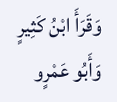وَقَرَأَ ابْنُ كَثِيرٍ وَأَبُو عَمْرٍو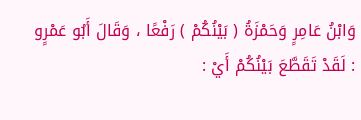وَابْنُ عَامِرٍ وَحَمْزَةُ ( بَيْنُكُمْ ) رَفْعًا ، وَقَالَ أَبُو عَمْرٍو : لَقَدْ تَقَطَّعَ بَيْنُكُمْ أَيْ :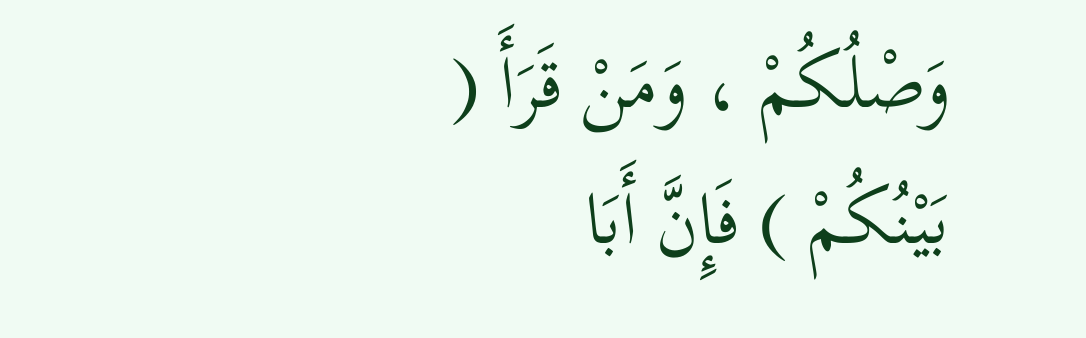وَصْلُكُمْ ، وَمَنْ قَرَأَ ( بَيْنُكُمْ ) فَإِنَّ أَبَا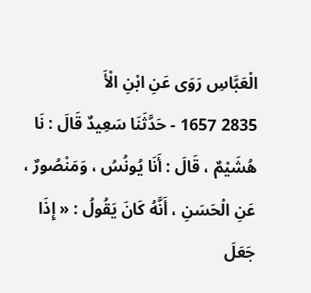الْعَبَّاسِ رَوَى عَنِ ابْنِ الْأَ
2835 1657 - حَدَّثَنَا سَعِيدٌ قَالَ : نَا هُشَيْمٌ ، قَالَ : أَنَا يُونُسُ ، وَمَنْصُورٌ ، عَنِ الْحَسَنِ ، أَنَّهُ كَانَ يَقُولُ : « إِذَا جَعَلَ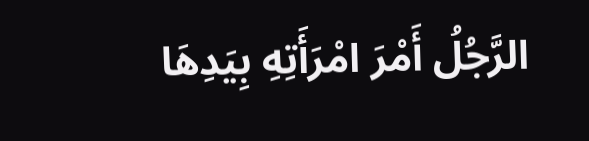الرَّجُلُ أَمْرَ امْرَأَتِهِ بِيَدِهَا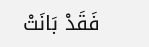فَقَدْ بَانَتْ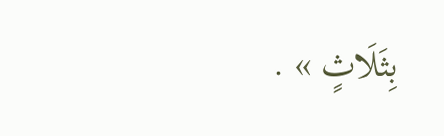بِثَلَاثٍ » .